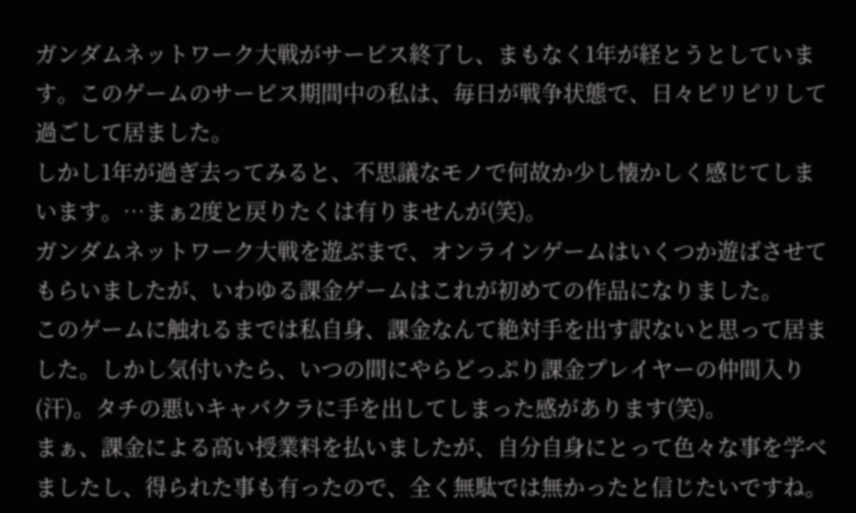ガンダムネットワーク大戦がサービス終了し、まもなく1年が経とうとしています。このゲームのサービス期間中の私は、毎日が戦争状態で、日々ピリピリして過ごして居ました。
しかし1年が過ぎ去ってみると、不思議なモノで何故か少し懐かしく感じてしまいます。…まぁ2度と戻りたくは有りませんが(笑)。
ガンダムネットワーク大戦を遊ぶまで、オンラインゲームはいくつか遊ばさせてもらいましたが、いわゆる課金ゲームはこれが初めての作品になりました。
このゲームに触れるまでは私自身、課金なんて絶対手を出す訳ないと思って居ました。しかし気付いたら、いつの間にやらどっぷり課金プレイヤーの仲間入り(汗)。タチの悪いキャバクラに手を出してしまった感があります(笑)。
まぁ、課金による高い授業料を払いましたが、自分自身にとって色々な事を学べましたし、得られた事も有ったので、全く無駄では無かったと信じたいですね。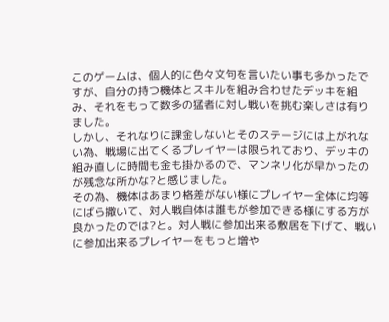このゲームは、個人的に色々文句を言いたい事も多かったですが、自分の持つ機体とスキルを組み合わせたデッキを組み、それをもって数多の猛者に対し戦いを挑む楽しさは有りました。
しかし、それなりに課金しないとそのステージには上がれない為、戦場に出てくるプレイヤーは限られており、デッキの組み直しに時間も金も掛かるので、マンネリ化が早かったのが残念な所かな?と感じました。
その為、機体はあまり格差がない様にプレイヤー全体に均等にばら撒いて、対人戦自体は誰もが参加できる様にする方が良かったのでは?と。対人戦に参加出来る敷居を下げて、戦いに参加出来るプレイヤーをもっと増や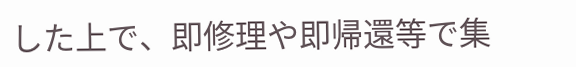した上で、即修理や即帰還等で集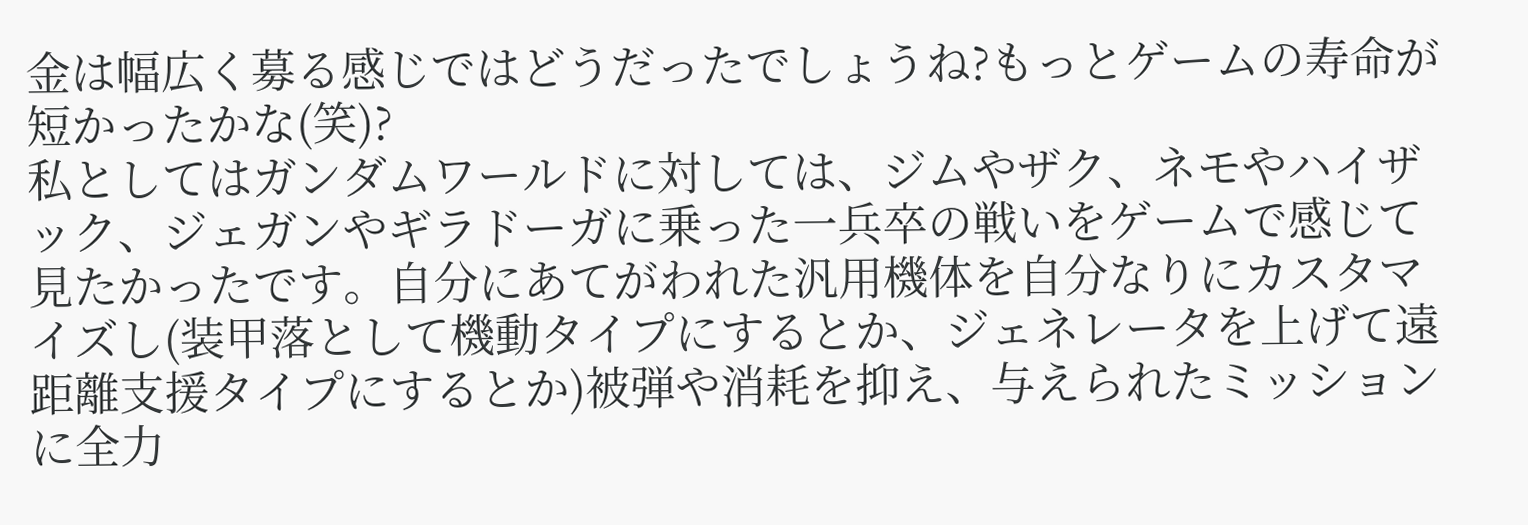金は幅広く募る感じではどうだったでしょうね?もっとゲームの寿命が短かったかな(笑)?
私としてはガンダムワールドに対しては、ジムやザク、ネモやハイザック、ジェガンやギラドーガに乗った一兵卒の戦いをゲームで感じて見たかったです。自分にあてがわれた汎用機体を自分なりにカスタマイズし(装甲落として機動タイプにするとか、ジェネレータを上げて遠距離支援タイプにするとか)被弾や消耗を抑え、与えられたミッションに全力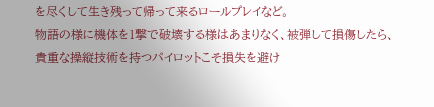を尽くして生き残って帰って来るロールプレイなど。
物語の様に機体を1撃で破壊する様はあまりなく、被弾して損傷したら、貴重な操縦技術を持つパイロットこそ損失を避け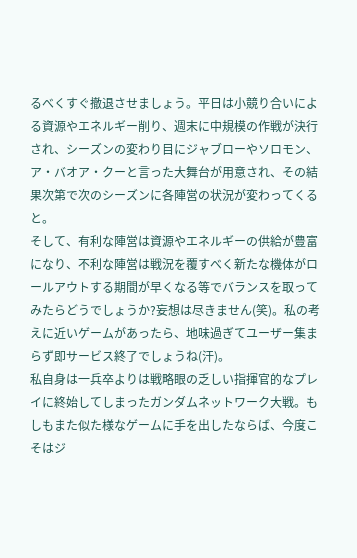るべくすぐ撤退させましょう。平日は小競り合いによる資源やエネルギー削り、週末に中規模の作戦が決行され、シーズンの変わり目にジャブローやソロモン、ア・バオア・クーと言った大舞台が用意され、その結果次第で次のシーズンに各陣営の状況が変わってくると。
そして、有利な陣営は資源やエネルギーの供給が豊富になり、不利な陣営は戦況を覆すべく新たな機体がロールアウトする期間が早くなる等でバランスを取ってみたらどうでしょうか?妄想は尽きません(笑)。私の考えに近いゲームがあったら、地味過ぎてユーザー集まらず即サービス終了でしょうね(汗)。
私自身は一兵卒よりは戦略眼の乏しい指揮官的なプレイに終始してしまったガンダムネットワーク大戦。もしもまた似た様なゲームに手を出したならば、今度こそはジ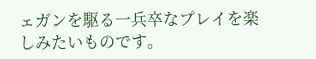ェガンを駆る一兵卒なプレイを楽しみたいものです。